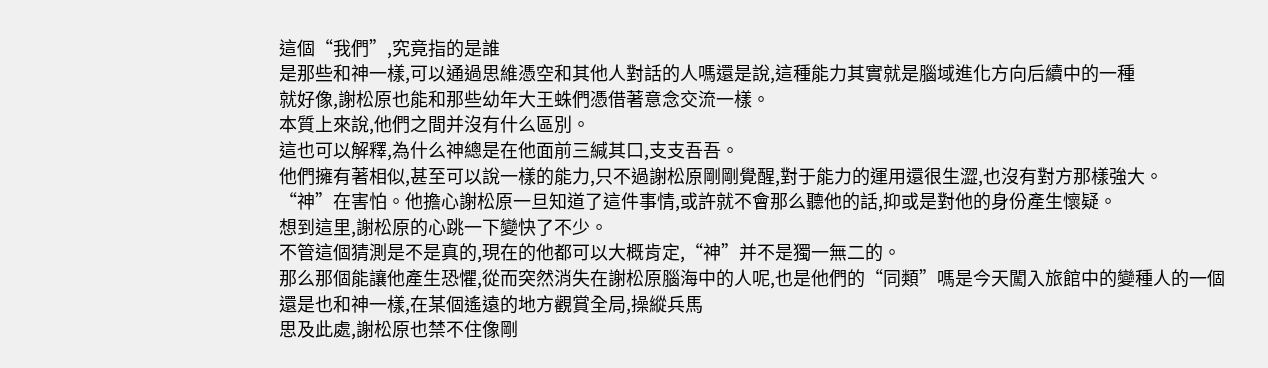這個“我們”,究竟指的是誰
是那些和神一樣,可以通過思維憑空和其他人對話的人嗎還是說,這種能力其實就是腦域進化方向后續中的一種
就好像,謝松原也能和那些幼年大王蛛們憑借著意念交流一樣。
本質上來說,他們之間并沒有什么區別。
這也可以解釋,為什么神總是在他面前三緘其口,支支吾吾。
他們擁有著相似,甚至可以說一樣的能力,只不過謝松原剛剛覺醒,對于能力的運用還很生澀,也沒有對方那樣強大。
“神”在害怕。他擔心謝松原一旦知道了這件事情,或許就不會那么聽他的話,抑或是對他的身份產生懷疑。
想到這里,謝松原的心跳一下變快了不少。
不管這個猜測是不是真的,現在的他都可以大概肯定,“神”并不是獨一無二的。
那么那個能讓他產生恐懼,從而突然消失在謝松原腦海中的人呢,也是他們的“同類”嗎是今天闖入旅館中的變種人的一個
還是也和神一樣,在某個遙遠的地方觀賞全局,操縱兵馬
思及此處,謝松原也禁不住像剛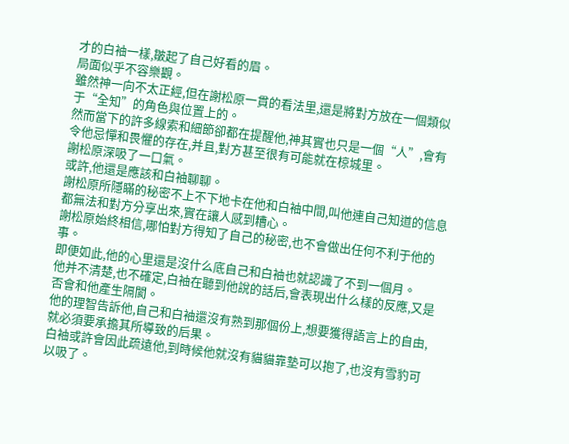才的白袖一樣,皺起了自己好看的眉。
局面似乎不容樂觀。
雖然神一向不太正經,但在謝松原一貫的看法里,還是將對方放在一個類似于“全知”的角色與位置上的。
然而當下的許多線索和細節卻都在提醒他,神其實也只是一個“人”,會有令他忌憚和畏懼的存在,并且,對方甚至很有可能就在椋城里。
謝松原深吸了一口氣。
或許,他還是應該和白袖聊聊。
謝松原所隱瞞的秘密不上不下地卡在他和白袖中間,叫他連自己知道的信息都無法和對方分享出來,實在讓人感到糟心。
謝松原始終相信,哪怕對方得知了自己的秘密,也不會做出任何不利于他的事。
即便如此,他的心里還是沒什么底自己和白袖也就認識了不到一個月。
他并不清楚,也不確定,白袖在聽到他說的話后,會表現出什么樣的反應,又是否會和他產生隔閡。
他的理智告訴他,自己和白袖還沒有熟到那個份上,想要獲得語言上的自由,就必須要承擔其所導致的后果。
白袖或許會因此疏遠他,到時候他就沒有貓貓靠墊可以抱了,也沒有雪豹可以吸了。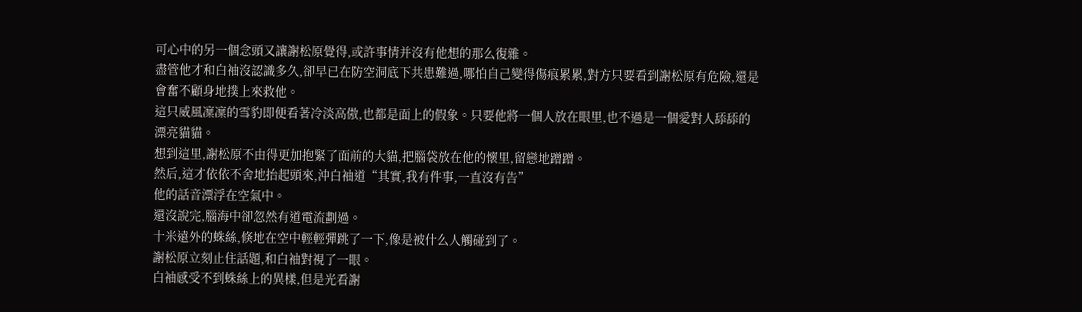可心中的另一個念頭又讓謝松原覺得,或許事情并沒有他想的那么復雜。
盡管他才和白袖沒認識多久,卻早已在防空洞底下共患難過,哪怕自己變得傷痕累累,對方只要看到謝松原有危險,還是會奮不顧身地撲上來救他。
這只威風凜凜的雪豹即便看著冷淡高傲,也都是面上的假象。只要他將一個人放在眼里,也不過是一個愛對人舔舔的漂亮貓貓。
想到這里,謝松原不由得更加抱緊了面前的大貓,把腦袋放在他的懷里,留戀地蹭蹭。
然后,這才依依不舍地抬起頭來,沖白袖道“其實,我有件事,一直沒有告”
他的話音漂浮在空氣中。
還沒說完,腦海中卻忽然有道電流劃過。
十米遠外的蛛絲,倏地在空中輕輕彈跳了一下,像是被什么人觸碰到了。
謝松原立刻止住話題,和白袖對視了一眼。
白袖感受不到蛛絲上的異樣,但是光看謝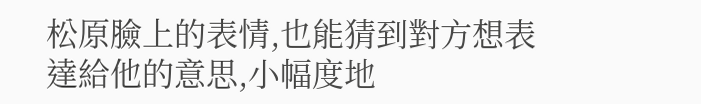松原臉上的表情,也能猜到對方想表達給他的意思,小幅度地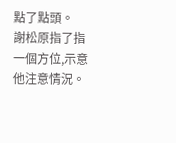點了點頭。
謝松原指了指一個方位,示意他注意情況。